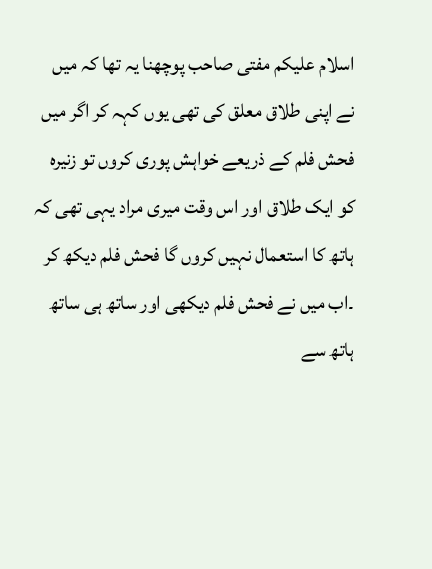اسلام علیکم مفتی صاحب پوچھنا یہ تھا کہ میں نے اپنی طلاق معلق کی تھی یوں کہہ کر اگر میں فحش فلم کے ذریعے خواہش پوری کروں تو زنیرہ کو ایک طلاق اور اس وقت میری مراد یہی تھی کہ ہاتھ کا استعمال نہیں کروں گا فحش فلم دیکھ کر ۔اب میں نے فحش فلم دیکھی اور ساتھ ہی ساتھ ہاتھ سے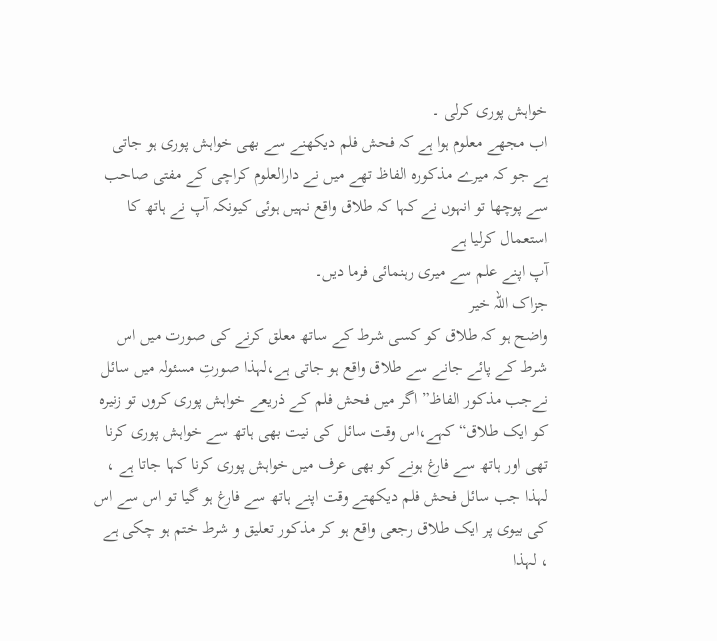خواہش پوری کرلی ۔
اب مجھے معلوم ہوا ہے کہ فحش فلم دیکھنے سے بھی خواہش پوری ہو جاتی ہے جو کہ میرے مذکورہ الفاظ تھے میں نے دارالعلوم کراچی کے مفتی صاحب سے پوچھا تو انہوں نے کہا کہ طلاق واقع نہیں ہوئی کیونکہ آپ نے ہاتھ کا استعمال کرلیا ہے
آپ اپنے علم سے میری رہنمائی فرما دیں۔
جزاک اللّہ خیر
واضح ہو کہ طلاق کو کسی شرط کے ساتھ معلق کرنے کی صورت میں اس شرط کے پائے جانے سے طلاق واقع ہو جاتی ہے،لہذا صورتِ مسئولہ میں سائل نےجب مذکور الفاظ” اگر میں فحش فلم کے ذریعے خواہش پوری کروں تو زنیرہ کو ایک طلاق“کہے،اس وقت سائل کی نیت بھی ہاتھ سے خواہش پوری کرنا تھی اور ہاتھ سے فارغ ہونے کو بھی عرف میں خواہش پوری کرنا کہا جاتا ہے ، لہذا جب سائل فحش فلم دیکھتے وقت اپنے ہاتھ سے فارغ ہو گیا تو اس سے اس کی بیوی پر ایک طلاق رجعی واقع ہو کر مذکور تعلیق و شرط ختم ہو چکی ہے ، لہذا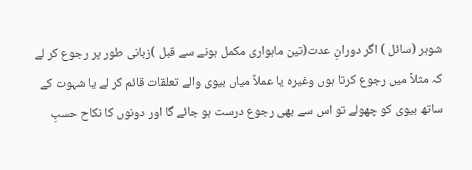شوہر (سائل ) اگر دورانِ عدت(تین ماہواری مکمل ہونے سے قبل )زبانی طور پر رجوع کر لے کہ مثلاً میں رجوع کرتا ہوں وغیرہ یا عملاً میاں بیوی والے تعلقات قائم کر لے یا شہوت کے ساتھ بیوی کو چھولے تو اس سے بھی رجوع درست ہو جائے گا اور دونوں کا نکاح حسبِ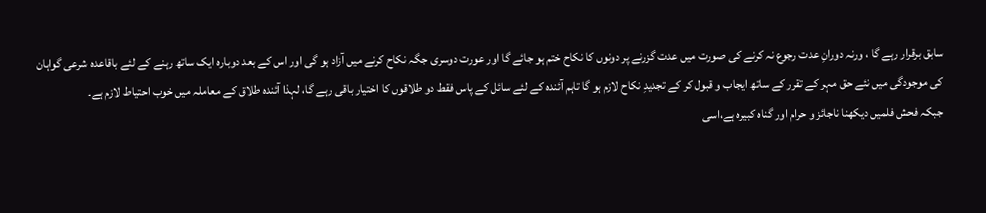سابق برقرار رہے گا ، ورنہ دورانِ عدت رجوع نہ کرنے کی صورت میں عدت گزرنے پر دونوں کا نکاح ختم ہو جائے گا اور عورت دوسری جگہ نکاح کرنے میں آزاد ہو گی اور اس کے بعد دوبارہ ایک ساتھ رہنے کے لئے باقاعدہ شرعی گواہان کی موجودگی میں نئے حق مہر کے تقرر کے ساتھ ایجاب و قبول کر کے تجدیدِ نکاح لازم ہو گا تاہم آئندہ کے لئے سائل کے پاس فقط دو طلاقوں کا اختیار باقی رہے گا، لہذا آئندہ طلاق کے معاملہ میں خوب احتیاط لازم ہے۔
جبکہ فحش فلمیں دیکھنا ناجائز و حرام اور گناہ کبیرہ ہے،اسی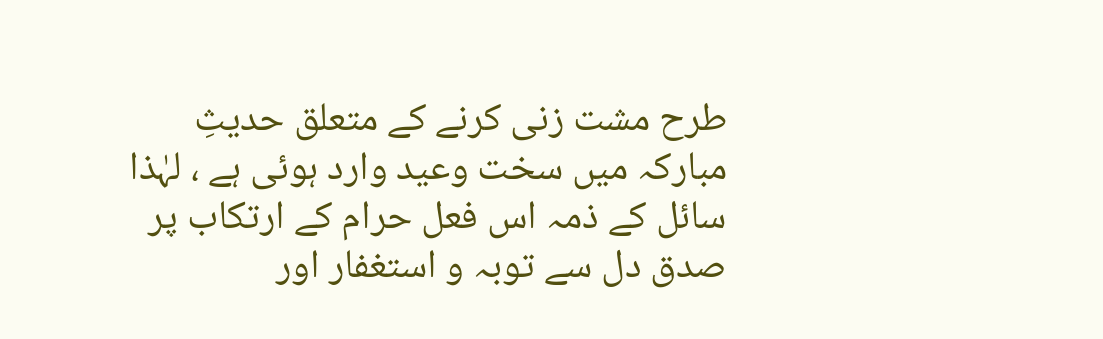طرح مشت زنی کرنے کے متعلق حدیثِ مبارکہ میں سخت وعید وارد ہوئی ہے ، لہٰذا سائل کے ذمہ اس فعل حرام کے ارتکاب پر صدق دل سے توبہ و استغفار اور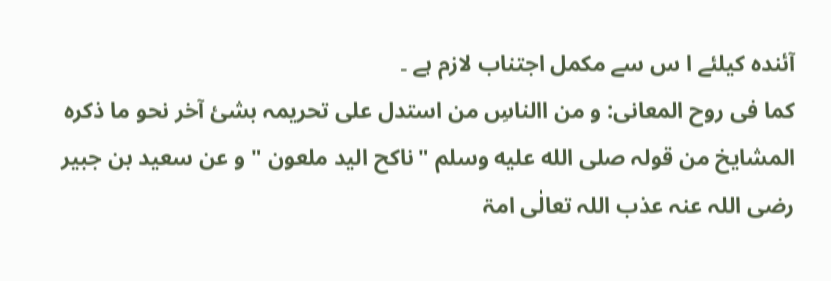آئندہ کیلئے ا س سے مکمل اجتناب لازم ہے ۔
کما فی روح المعانی: و من االناسِ من استدل علی تحریمہ بشئ آخر نحو ما ذکرہ المشایخ من قولہ صلى الله عليه وسلم "ناکح الید ملعون " و عن سعید بن جبیر رضی اللہ عنہ عذب اللہ تعالٰی امۃ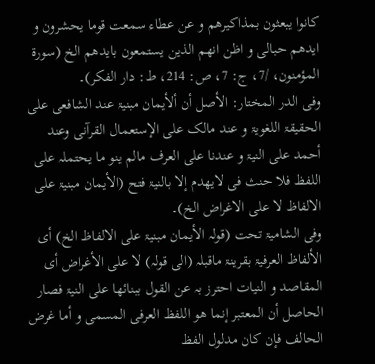کانوا یبعثون بمذاکیرھم و عن عطاء سمعت قوما یحشرون و ایدھم حبالی و اظن انھم الذین یستمعون بایدھم الخ (سورۃ المؤمنون، /7، ج: 7، ص: 214، ط: دار الفکر)۔
وفی الدر المختار: الأصل أن ألأیمان مبنیۃ عند الشافعی علی الحقیقۃ اللغویۃ و عند مالک علی الإستعمال القرآنی وعند أحمد علی النیۃ و عندنا علی العرف مالم ینو ما یحتملہ علی اللفظ فلا حنث فی لایھدم إلا بالنیۃ فتح (الأیمان مبنیۃ علی الالفاظ لا علی الاغراض الخ)۔
وفی الشامیۃ تحت (قولہ الأیمان مبنیۃ علی الالفاظ الخ) أی الألفاظ العرفیۃ بقرینۃ ماقبلہ (الی قولہ) لا علی الأغراض أی المقاصد و النیات احترز بہ عن القول ببنائھا علی النیۃ فصار الحاصل أن المعتبر إنما ھو اللفظ العرفی المسمی و أما غرض الحالف فإن کان مدلول الفظ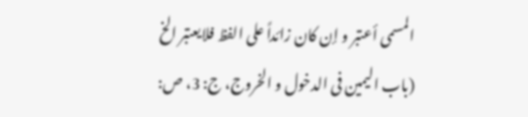المسمی أعتبر و إن کان زائداً علی الفظ فلایعتبر الخ (باب الیمین فی الدخول و الخروج، ج: 3، ص: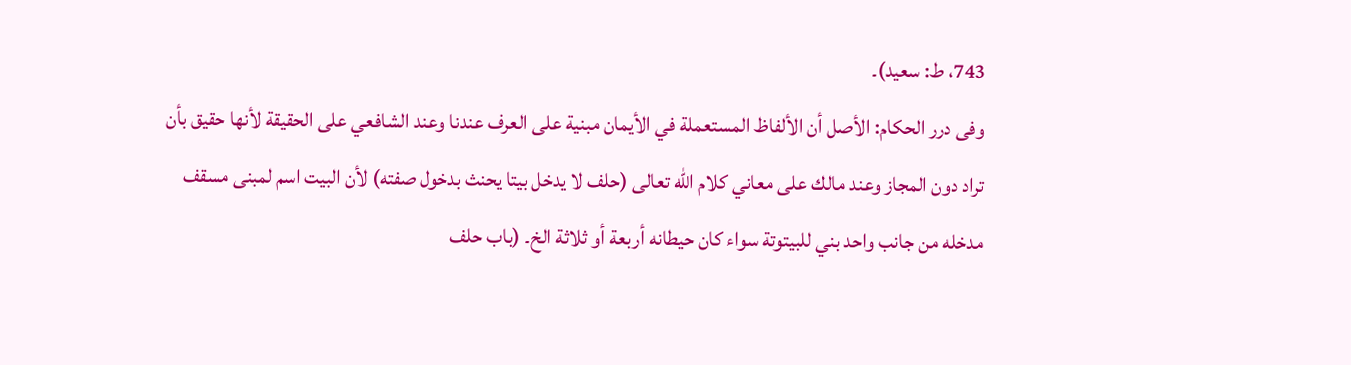743، ط: سعید)۔
وفی درر الحکام: الأصل أن الألفاظ المستعملة في الأيمان مبنية على العرف عندنا وعند الشافعي على الحقيقة لأنها حقيق بأن تراد دون المجاز وعند مالك على معاني كلام الله تعالى (حلف لا يدخل بيتا يحنث بدخول صفته) لأن البيت اسم لمبنى مسقف مدخله من جانب واحد بني للبيتوتة سواء كان حيطانه أربعة أو ثلاثة الخ۔ (باب حلف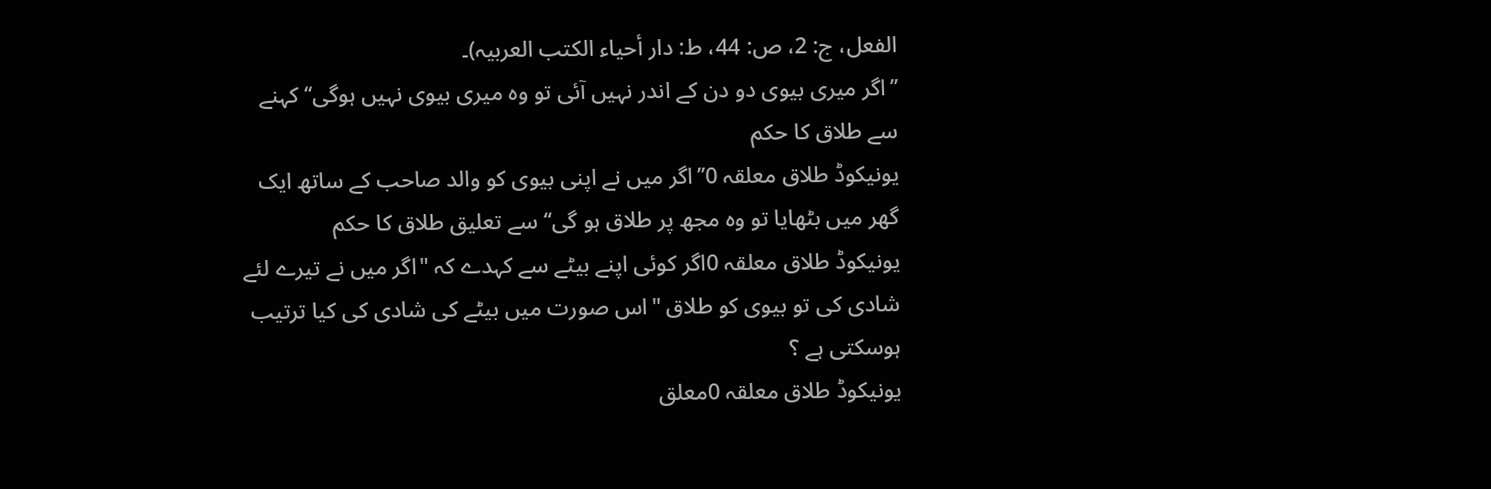الفعل، ج: 2، ص: 44، ط: دار أحیاء الکتب العربیہ)۔
’’اگر میری بیوی دو دن کے اندر نہیں آئی تو وہ میری بیوی نہیں ہوگی‘‘ کہنے سے طلاق کا حکم
یونیکوڈ طلاق معلقہ 0’’اگر میں نے اپنی بیوی کو والد صاحب کے ساتھ ایک گھر میں بٹھایا تو وہ مجھ پر طلاق ہو گی‘‘ سے تعلیق طلاق کا حکم
یونیکوڈ طلاق معلقہ 0اگر کوئی اپنے بیٹے سے کہدے کہ "اگر میں نے تیرے لئے شادی کی تو بیوی کو طلاق "اس صورت میں بیٹے کی شادی کی کیا ترتیب ہوسکتی ہے ؟
یونیکوڈ طلاق معلقہ 0معلق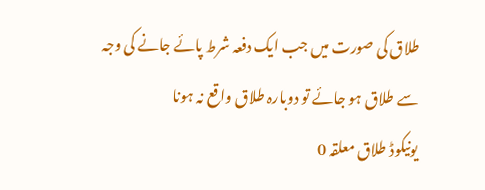طلاق کی صورت میں جب ایک دفعہ شرط پائے جانے کی وجہ سے طلاق ہو جائے تو دوبارہ طلاق واقع نہ ہونا
یونیکوڈ طلاق معلقہ 0